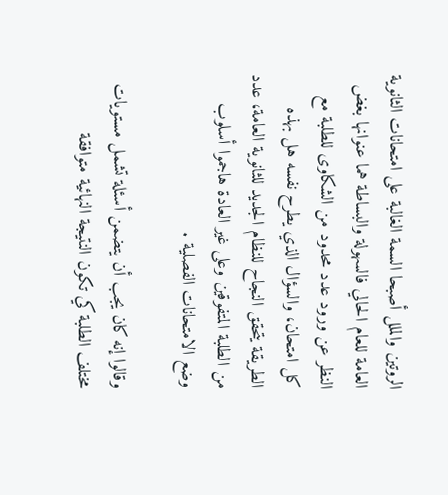الروتين والملل أصبحا السمة الغالبة على امتحانات الثانوية العامة للعام الحالي فالسهولة والبساطة هما عنوانها بغض النظر عن ورود عدد محدود من الشكاوى للطلبة مع كل امتحان، والسؤال الذي يطرح نفسه هل بهذه الطريقة يتحقق النجاح للنظام الجديد للثانوية العامة، عدد من الطلبة المتفوقين وعلى غير العادة هاجموا أسلوب وضع الامتحانات الفصلية .

وقالوا إنه كان يجب أن يتضمن أسئلة تشمل مستويات مختلف الطلبة كي تكون النتيجة النهائية متوافقة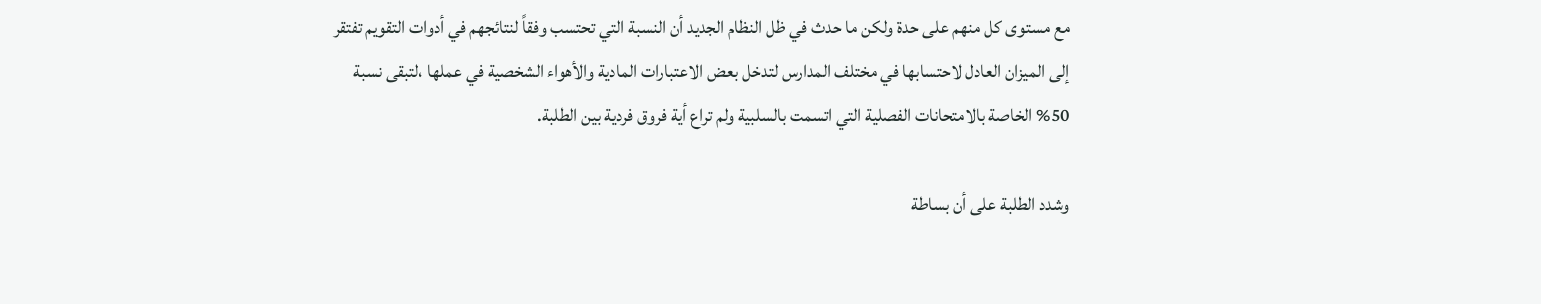مع مستوى كل منهم على حدة ولكن ما حدث في ظل النظام الجديد أن النسبة التي تحتسب وفقاً لنتائجهم في أدوات التقويم تفتقر إلى الميزان العادل لاحتسابها في مختلف المدارس لتدخل بعض الاعتبارات المادية والأهواء الشخصية في عملها ،لتبقى نسبة 50% الخاصة بالامتحانات الفصلية التي اتسمت بالسلبية ولم تراع أية فروق فردية بين الطلبة.

وشدد الطلبة على أن بساطة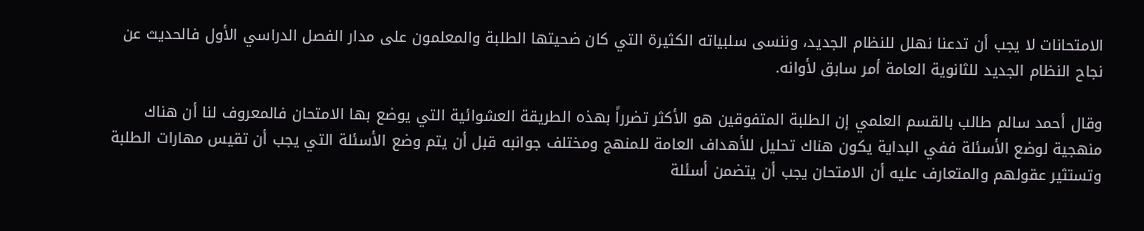الامتحانات لا يجب أن تدعنا نهلل للنظام الجديد، وننسى سلبياته الكثيرة التي كان ضحيتها الطلبة والمعلمون على مدار الفصل الدراسي الأول فالحديث عن نجاح النظام الجديد للثانوية العامة أمر سابق لأوانه.

وقال أحمد سالم طالب بالقسم العلمي إن الطلبة المتفوقين هو الأكثر تضرراً بهذه الطريقة العشوائية التي يوضع بها الامتحان فالمعروف لنا أن هناك منهجية لوضع الأسئلة ففي البداية يكون هناك تحليل للأهداف العامة للمنهج ومختلف جوانبه قبل أن يتم وضع الأسئلة التي يجب أن تقيس مهارات الطلبة وتستثير عقولهم والمتعارف عليه أن الامتحان يجب أن يتضمن أسئلة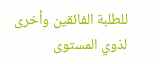للطلبة الفائقين وأخرى لذوي المستوى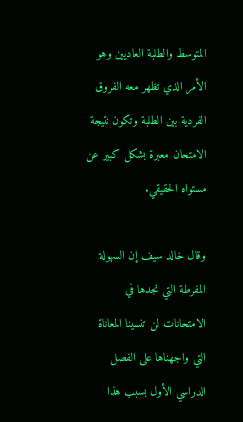المتوسط والطلبة العاديين وهو الأمر الذي تظهر معه الفروق الفردية بين الطلبة وتكون نتيجة الامتحان معبرة بشكل كبير عن مستواه الحقيقي.

وقال خالد سيف إن السهولة المفرطة التي نجدها في الامتحانات لن تنسينا المعاناة التي واجهناها على الفصل الدراسي الأول بسبب هذا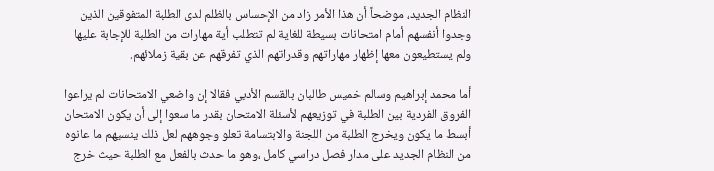النظام الجديد، موضحاً أن هذا الأمر زاد من الإحساس بالظلم لدى الطلبة المتفوقين الذين وجدوا أنفسهم أمام امتحانات بسيطة للغاية لم تتطلب أية مهارات من الطلبة للإجابة عليها ولم يستطيعون معها إظهار مهاراتهم وقدراتهم الذي تفرقهم عن بقية زملائهم.

أما محمد إبراهيم وسالم خميس طالبان بالقسم الأدبي فقالا إن واضعي الامتحانات لم يراعوا الفروق الفردية بين الطلبة في توزيعهم لأسئلة الامتحان بقدر ما سعوا إلى أن يكون الامتحان أبسط ما يكون ويخرج الطلبة من اللجنة والابتسامة تعلو وجوههم لعل ذلك ينسيهم ما عانوه من النظام الجديد على مدار فصل دراسي كامل ،وهو ما حدث بالفعل مع الطلبة حيث خرج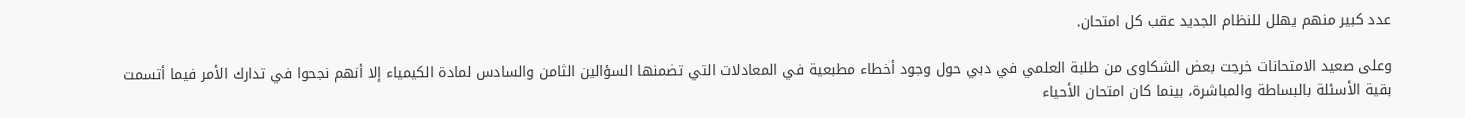عدد كبير منهم يهلل للنظام الجديد عقب كل امتحان.

وعلى صعيد الامتحانات خرجت بعض الشكاوى من طلبة العلمي في دبي حول وجود أخطاء مطبعية في المعادلات التي تضمنها السؤالين الثامن والسادس لمادة الكيمياء إلا أنهم نجحوا في تدارك الأمر فيما أتسمت بقية الأسئلة بالبساطة والمباشرة، بينما كان امتحان الأحياء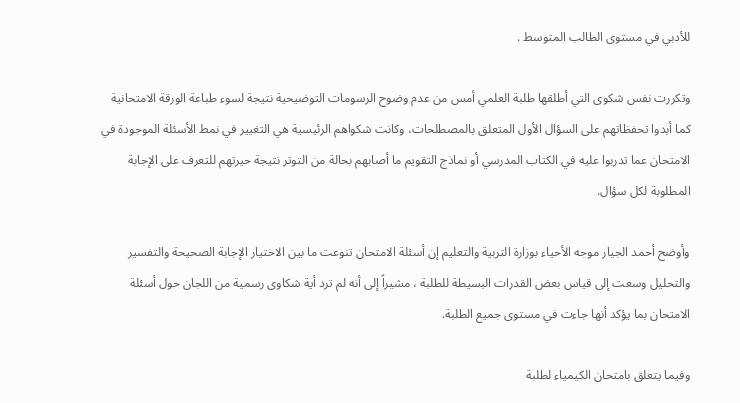للأدبي في مستوى الطالب المتوسط .

وتكررت نفس شكوى التي أطلقها طلبة العلمي أمس من عدم وضوح الرسومات التوضيحية نتيجة لسوء طباعة الورقة الامتحانية كما أبدوا تحفظاتهم على السؤال الأول المتعلق بالمصطلحات، وكانت شكواهم الرئيسية هي التغيير في نمط الأسئلة الموجودة في الامتحان عما تدربوا عليه في الكتاب المدرسي أو نماذج التقويم ما أصابهم بحالة من التوتر نتيجة حيرتهم للتعرف على الإجابة المطلوبة لكل سؤال.

وأوضح أحمد الجيار موجه الأحياء بوزارة التربية والتعليم إن أسئلة الامتحان تنوعت ما بين الاختيار الإجابة الصحيحة والتفسير والتحليل وسعت إلى قياس بعض القدرات البسيطة للطلبة ، مشيراً إلى أنه لم ترد أية شكاوى رسمية من اللجان حول أسئلة الامتحان بما يؤكد أنها جاءت في مستوى جميع الطلبة.

وفيما يتعلق بامتحان الكيمياء لطلبة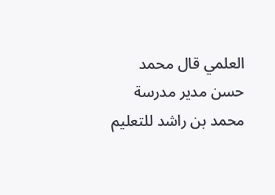العلمي قال محمد حسن مدير مدرسة محمد بن راشد للتعليم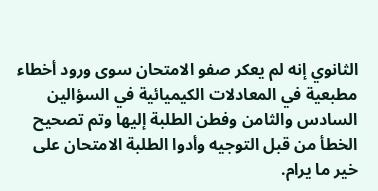الثانوي إنه لم يعكر صفو الامتحان سوى ورود أخطاء مطبعية في المعادلات الكيميائية في السؤالين السادس والثامن وفطن الطلبة إليها وتم تصحيح الخطأ من قبل التوجيه وأدوا الطلبة الامتحان على خير ما يرام.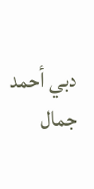دبي أحمد جمال